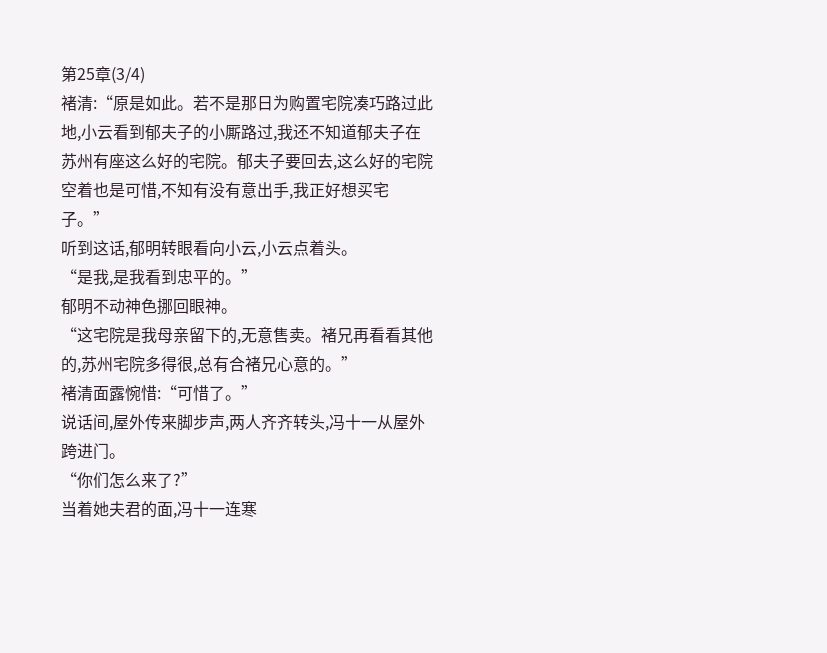第25章(3/4)
褚清:“原是如此。若不是那日为购置宅院凑巧路过此地,小云看到郁夫子的小厮路过,我还不知道郁夫子在苏州有座这么好的宅院。郁夫子要回去,这么好的宅院空着也是可惜,不知有没有意出手,我正好想买宅子。”
听到这话,郁明转眼看向小云,小云点着头。
“是我,是我看到忠平的。”
郁明不动神色挪回眼神。
“这宅院是我母亲留下的,无意售卖。褚兄再看看其他的,苏州宅院多得很,总有合褚兄心意的。”
褚清面露惋惜:“可惜了。”
说话间,屋外传来脚步声,两人齐齐转头,冯十一从屋外跨进门。
“你们怎么来了?”
当着她夫君的面,冯十一连寒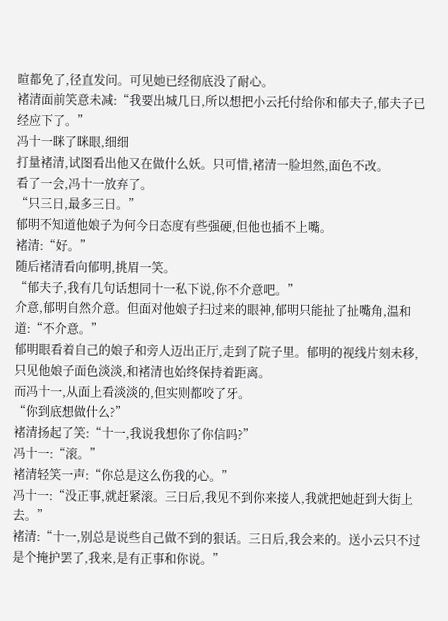暄都免了,径直发问。可见她已经彻底没了耐心。
褚清面前笑意未减:“我要出城几日,所以想把小云托付给你和郁夫子,郁夫子已经应下了。”
冯十一眯了眯眼,细细
打量褚清,试图看出他又在做什么妖。只可惜,褚清一脸坦然,面色不改。
看了一会,冯十一放弃了。
“只三日,最多三日。”
郁明不知道他娘子为何今日态度有些强硬,但他也插不上嘴。
褚清:“好。”
随后褚清看向郁明,挑眉一笑。
“郁夫子,我有几句话想同十一私下说,你不介意吧。”
介意,郁明自然介意。但面对他娘子扫过来的眼神,郁明只能扯了扯嘴角,温和道:“不介意。”
郁明眼看着自己的娘子和旁人迈出正厅,走到了院子里。郁明的视线片刻未移,只见他娘子面色淡淡,和褚清也始终保持着距离。
而冯十一,从面上看淡淡的,但实则都咬了牙。
“你到底想做什么?”
褚清扬起了笑:“十一,我说我想你了你信吗?”
冯十一:“滚。”
褚清轻笑一声:“你总是这么伤我的心。”
冯十一:“没正事,就赶紧滚。三日后,我见不到你来接人,我就把她赶到大街上去。”
褚清:“十一,别总是说些自己做不到的狠话。三日后,我会来的。送小云只不过是个掩护罢了,我来,是有正事和你说。”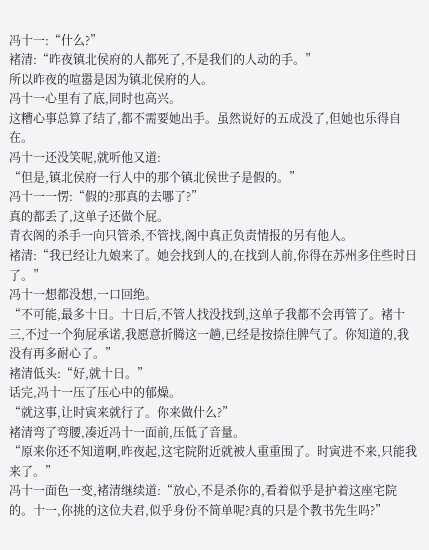冯十一:“什么?”
褚清:“昨夜镇北侯府的人都死了,不是我们的人动的手。”
所以昨夜的喧嚣是因为镇北侯府的人。
冯十一心里有了底,同时也高兴。
这糟心事总算了结了,都不需要她出手。虽然说好的五成没了,但她也乐得自在。
冯十一还没笑呢,就听他又道:
“但是,镇北侯府一行人中的那个镇北侯世子是假的。”
冯十一一愣:“假的?那真的去哪了?”
真的都丢了,这单子还做个屁。
青衣阁的杀手一向只管杀,不管找,阁中真正负责情报的另有他人。
褚清:“我已经让九娘来了。她会找到人的,在找到人前,你得在苏州多住些时日了。”
冯十一想都没想,一口回绝。
“不可能,最多十日。十日后,不管人找没找到,这单子我都不会再管了。褚十三,不过一个狗屁承诺,我愿意折腾这一趟,已经是按捺住脾气了。你知道的,我没有再多耐心了。”
褚清低头:“好,就十日。”
话完,冯十一压了压心中的郁燥。
“就这事,让时寅来就行了。你来做什么?”
褚清弯了弯腰,凑近冯十一面前,压低了音量。
“原来你还不知道啊,昨夜起,这宅院附近就被人重重围了。时寅进不来,只能我来了。”
冯十一面色一变,褚清继续道:“放心,不是杀你的,看着似乎是护着这座宅院的。十一,你挑的这位夫君,似乎身份不简单呢?真的只是个教书先生吗?”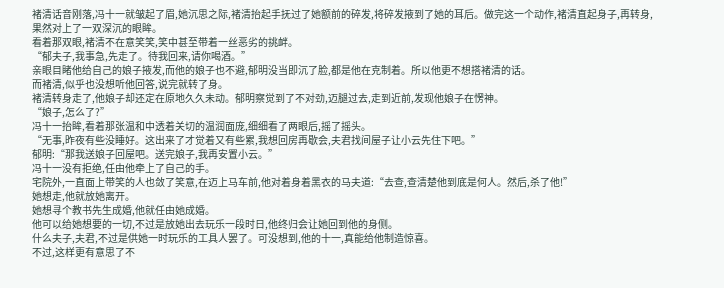褚清话音刚落,冯十一就皱起了眉,她沉思之际,褚清抬起手抚过了她额前的碎发,将碎发掖到了她的耳后。做完这一个动作,褚清直起身子,再转身,果然对上了一双深沉的眼眸。
看着那双眼,褚清不在意笑笑,笑中甚至带着一丝恶劣的挑衅。
“郁夫子,我事急,先走了。待我回来,请你喝酒。”
亲眼目睹他给自己的娘子掖发,而他的娘子也不避,郁明没当即沉了脸,都是他在克制着。所以他更不想搭褚清的话。
而褚清,似乎也没想听他回答,说完就转了身。
褚清转身走了,他娘子却还定在原地久久未动。郁明察觉到了不对劲,迈腿过去,走到近前,发现他娘子在愣神。
“娘子,怎么了?”
冯十一抬眸,看着那张温和中透着关切的温润面庞,细细看了两眼后,摇了摇头。
“无事,昨夜有些没睡好。这出来了才觉着又有些累,我想回房再歇会,夫君找间屋子让小云先住下吧。”
郁明:“那我送娘子回屋吧。送完娘子,我再安置小云。”
冯十一没有拒绝,任由他牵上了自己的手。
宅院外,一直面上带笑的人也敛了笑意,在迈上马车前,他对着身着黑衣的马夫道:“去查,查清楚他到底是何人。然后,杀了他!”
她想走,他就放她离开。
她想寻个教书先生成婚,他就任由她成婚。
他可以给她想要的一切,不过是放她出去玩乐一段时日,他终归会让她回到他的身侧。
什么夫子,夫君,不过是供她一时玩乐的工具人罢了。可没想到,他的十一,真能给他制造惊喜。
不过,这样更有意思了不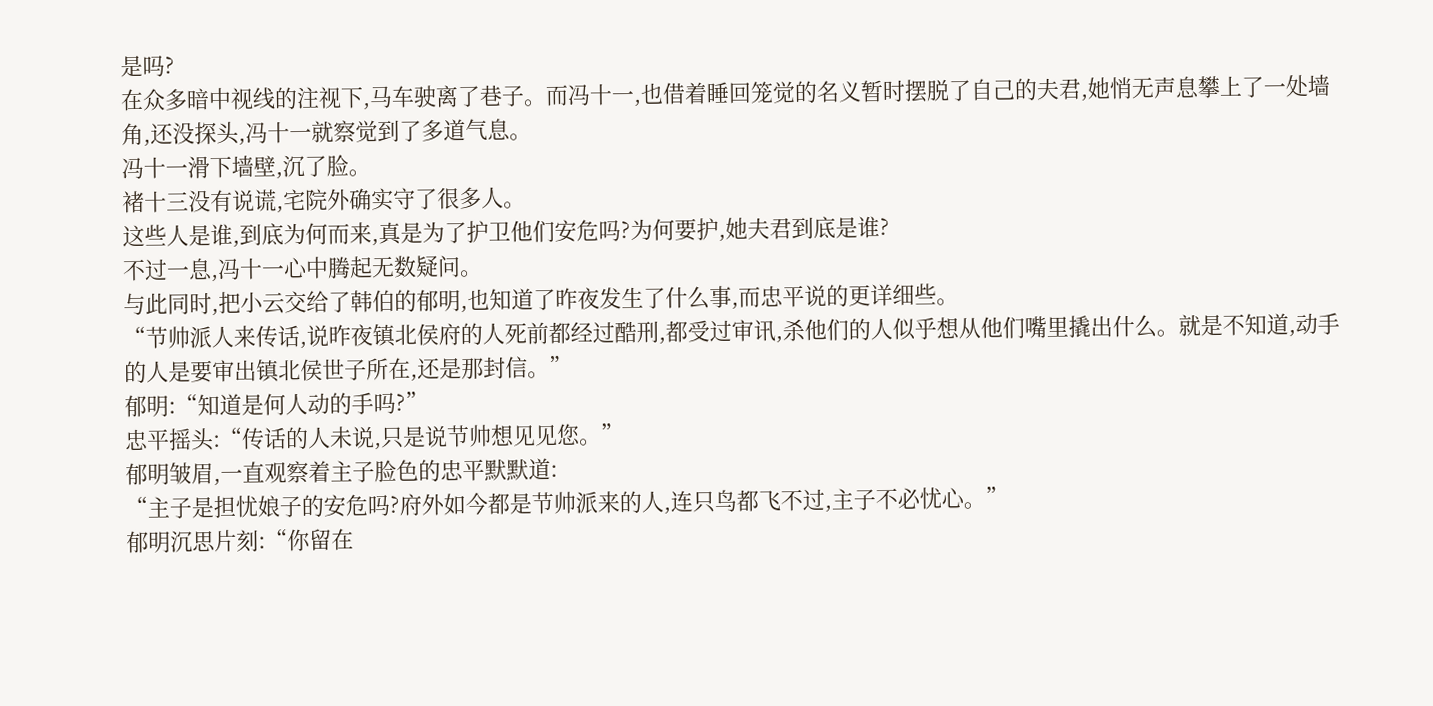是吗?
在众多暗中视线的注视下,马车驶离了巷子。而冯十一,也借着睡回笼觉的名义暂时摆脱了自己的夫君,她悄无声息攀上了一处墙角,还没探头,冯十一就察觉到了多道气息。
冯十一滑下墙壁,沉了脸。
褚十三没有说谎,宅院外确实守了很多人。
这些人是谁,到底为何而来,真是为了护卫他们安危吗?为何要护,她夫君到底是谁?
不过一息,冯十一心中腾起无数疑问。
与此同时,把小云交给了韩伯的郁明,也知道了昨夜发生了什么事,而忠平说的更详细些。
“节帅派人来传话,说昨夜镇北侯府的人死前都经过酷刑,都受过审讯,杀他们的人似乎想从他们嘴里撬出什么。就是不知道,动手的人是要审出镇北侯世子所在,还是那封信。”
郁明:“知道是何人动的手吗?”
忠平摇头:“传话的人未说,只是说节帅想见见您。”
郁明皱眉,一直观察着主子脸色的忠平默默道:
“主子是担忧娘子的安危吗?府外如今都是节帅派来的人,连只鸟都飞不过,主子不必忧心。”
郁明沉思片刻:“你留在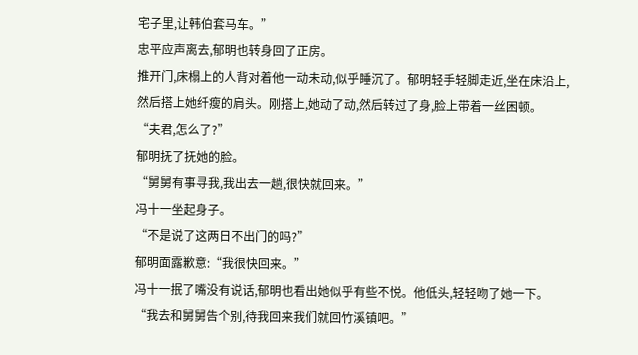宅子里,让韩伯套马车。”
忠平应声离去,郁明也转身回了正房。
推开门,床榻上的人背对着他一动未动,似乎睡沉了。郁明轻手轻脚走近,坐在床沿上,然后搭上她纤瘦的肩头。刚搭上,她动了动,然后转过了身,脸上带着一丝困顿。
“夫君,怎么了?”
郁明抚了抚她的脸。
“舅舅有事寻我,我出去一趟,很快就回来。”
冯十一坐起身子。
“不是说了这两日不出门的吗?”
郁明面露歉意:“我很快回来。”
冯十一抿了嘴没有说话,郁明也看出她似乎有些不悦。他低头,轻轻吻了她一下。
“我去和舅舅告个别,待我回来我们就回竹溪镇吧。”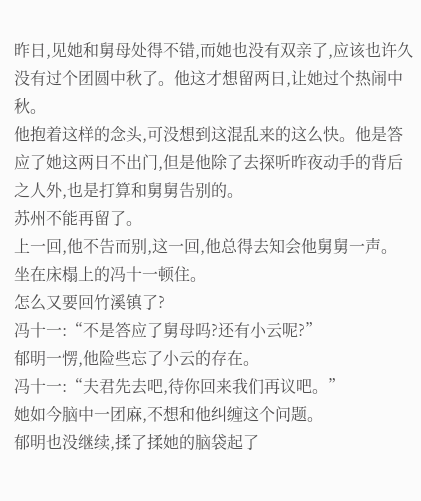昨日,见她和舅母处得不错,而她也没有双亲了,应该也许久没有过个团圆中秋了。他这才想留两日,让她过个热闹中秋。
他抱着这样的念头,可没想到这混乱来的这么快。他是答应了她这两日不出门,但是他除了去探听昨夜动手的背后之人外,也是打算和舅舅告别的。
苏州不能再留了。
上一回,他不告而别,这一回,他总得去知会他舅舅一声。
坐在床榻上的冯十一顿住。
怎么又要回竹溪镇了?
冯十一:“不是答应了舅母吗?还有小云呢?”
郁明一愣,他险些忘了小云的存在。
冯十一:“夫君先去吧,待你回来我们再议吧。”
她如今脑中一团麻,不想和他纠缠这个问题。
郁明也没继续,揉了揉她的脑袋起了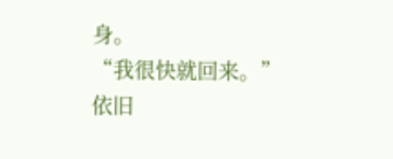身。
“我很快就回来。”
依旧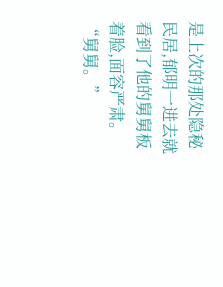是上次的那处隐秘民居,郁明一进去就看到了他的舅舅板着脸,面容严肃。
“舅舅。”